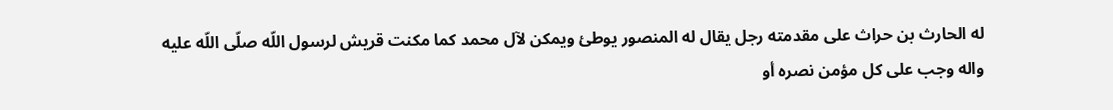له الحارث بن حراث على مقدمته رجل يقال له المنصور يوطئ ويمكن لآل محمد كما مكنت قريش لرسول اللّه صلّى اللّه عليه واله وجب على كل مؤمن نصره أو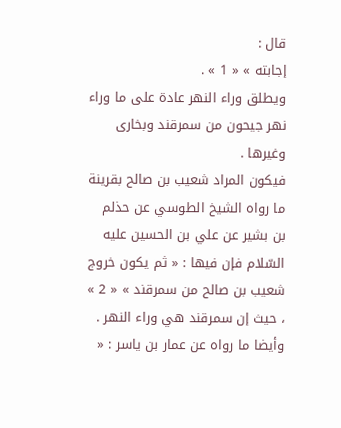قال :
إجابته » « 1 » .
ويطلق وراء النهر عادة على ما وراء نهر جيحون من سمرقند وبخارى وغيرها .
فيكون المراد شعيب بن صالح بقرينة ما رواه الشيخ الطوسي عن حذلم بن بشير عن علي بن الحسين عليه السّلام فإن فيها : « ثم يكون خروج شعيب بن صالح من سمرقند » « 2 » ، حيث إن سمرقند هي وراء النهر .
وأيضا ما رواه عن عمار بن ياسر : «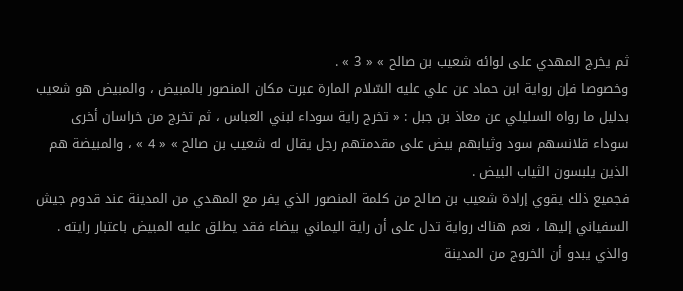ثم يخرج المهدي على لوائه شعيب بن صالح » « 3 » .
وخصوصا فإن رواية ابن حماد عن علي عليه السّلام المارة عبرت مكان المنصور بالمبيض ، والمبيض هو شعيب بدليل ما رواه السليلي عن معاذ بن جبل : « تخرج راية سوداء لبني العباس ، ثم تخرج من خراسان أخرى سوداء قلانسهم سود وثيابهم بيض على مقدمتهم رجل يقال له شعيب بن صالح » « 4 » ، والمبيضة هم الذين يلبسون الثياب البيض .
فجميع ذلك يقوي إرادة شعيب بن صالح من كلمة المنصور الذي يفر مع المهدي من المدينة عند قدوم جيش السفياني إليها ، نعم هناك رواية تدل على أن راية اليماني بيضاء فقد يطلق عليه المبيض باعتبار رايته .
والذي يبدو أن الخروج من المدينة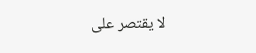لا يقتصر على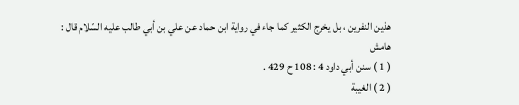هذين النفرين ، بل يخرج الكثير كما جاء في رواية ابن حماد عن علي بن أبي طالب عليه السّلام قال :
هامش
( 1 ) سنن أبي داود 4 : 108 ح 429 .
( 2 ) الغيبة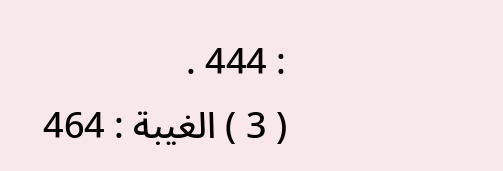: 444 .
( 3 ) الغيبة : 464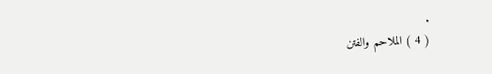.
( 4 ) الملاحم والفتن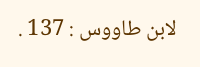لابن طاووس : 137 .